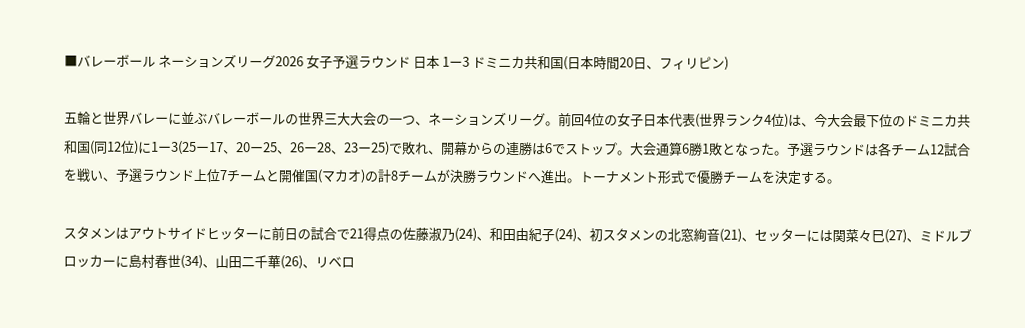■バレーボール ネーションズリーグ2026 女子予選ラウンド 日本 1ー3 ドミニカ共和国(日本時間20日、フィリピン)

五輪と世界バレーに並ぶバレーボールの世界三大大会の一つ、ネーションズリーグ。前回4位の女子日本代表(世界ランク4位)は、今大会最下位のドミニカ共和国(同12位)に1ー3(25ー17、20ー25、26ー28、23ー25)で敗れ、開幕からの連勝は6でストップ。大会通算6勝1敗となった。予選ラウンドは各チーム12試合を戦い、予選ラウンド上位7チームと開催国(マカオ)の計8チームが決勝ラウンドへ進出。トーナメント形式で優勝チームを決定する。

スタメンはアウトサイドヒッターに前日の試合で21得点の佐藤淑乃(24)、和田由紀子(24)、初スタメンの北窓絢音(21)、セッターには関菜々巳(27)、ミドルブロッカーに島村春世(34)、山田二千華(26)、リベロ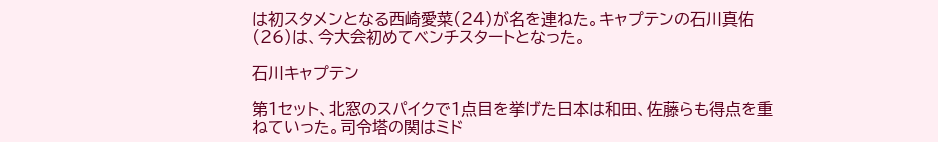は初スタメンとなる西崎愛菜(24)が名を連ねた。キャプテンの石川真佑(26)は、今大会初めてベンチスタートとなった。

石川キャプテン

第1セット、北窓のスパイクで1点目を挙げた日本は和田、佐藤らも得点を重ねていった。司令塔の関はミド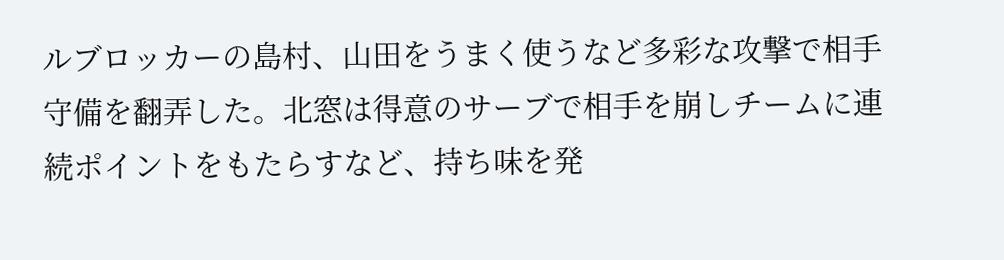ルブロッカーの島村、山田をうまく使うなど多彩な攻撃で相手守備を翻弄した。北窓は得意のサーブで相手を崩しチームに連続ポイントをもたらすなど、持ち味を発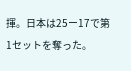揮。日本は25ー17で第1セットを奪った。